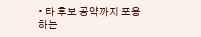• 타 후보 공약까지 포용하는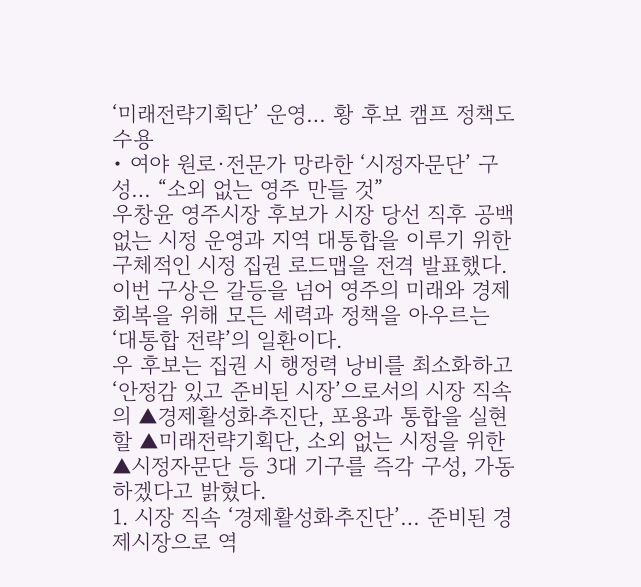‘미래전략기획단’ 운영… 황 후보 캠프 정책도 수용
• 여야 원로·전문가 망라한 ‘시정자문단’ 구성… “소외 없는 영주 만들 것”
우창윤 영주시장 후보가 시장 당선 직후 공백 없는 시정 운영과 지역 대통합을 이루기 위한 구체적인 시정 집권 로드맵을 전격 발표했다. 이번 구상은 갈등을 넘어 영주의 미래와 경제 회복을 위해 모든 세력과 정책을 아우르는 ‘대통합 전략’의 일환이다.
우 후보는 집권 시 행정력 낭비를 최소화하고 ‘안정감 있고 준비된 시장’으로서의 시장 직속의 ▲경제활성화추진단, 포용과 통합을 실현할 ▲미래전략기획단, 소외 없는 시정을 위한 ▲시정자문단 등 3대 기구를 즉각 구성, 가동하겠다고 밝혔다.
1. 시장 직속 ‘경제활성화추진단’… 준비된 경제시장으로 역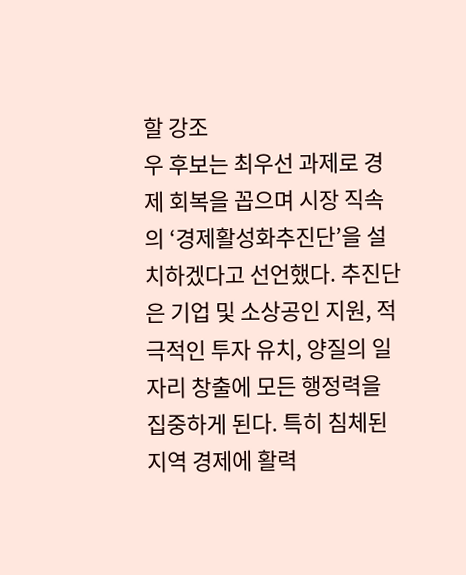할 강조
우 후보는 최우선 과제로 경제 회복을 꼽으며 시장 직속의 ‘경제활성화추진단’을 설치하겠다고 선언했다. 추진단은 기업 및 소상공인 지원, 적극적인 투자 유치, 양질의 일자리 창출에 모든 행정력을 집중하게 된다. 특히 침체된 지역 경제에 활력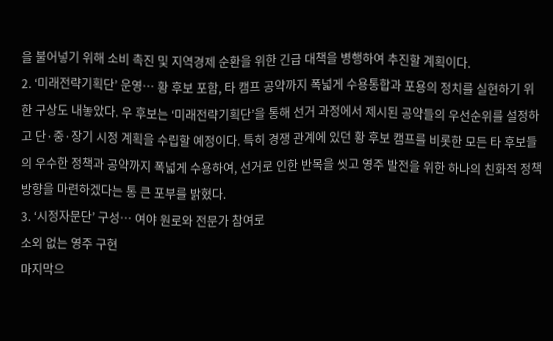을 불어넣기 위해 소비 촉진 및 지역경제 순환을 위한 긴급 대책을 병행하여 추진할 계획이다.
2. ‘미래전략기획단’ 운영… 황 후보 포함, 타 캠프 공약까지 폭넓게 수용통합과 포용의 정치를 실현하기 위한 구상도 내놓았다. 우 후보는 ‘미래전략기획단’을 통해 선거 과정에서 제시된 공약들의 우선순위를 설정하고 단·중·장기 시정 계획을 수립할 예정이다. 특히 경쟁 관계에 있던 황 후보 캠프를 비롯한 모든 타 후보들의 우수한 정책과 공약까지 폭넓게 수용하여, 선거로 인한 반목을 씻고 영주 발전을 위한 하나의 친화적 정책 방향을 마련하겠다는 통 큰 포부를 밝혔다.
3. ‘시정자문단’ 구성… 여야 원로와 전문가 참여로
소외 없는 영주 구현
마지막으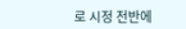로 시정 전반에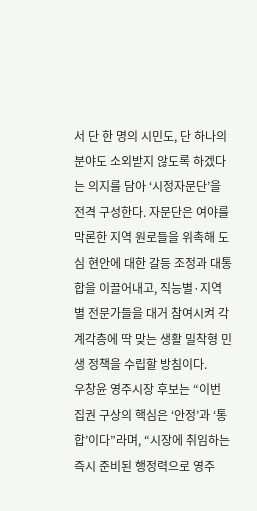서 단 한 명의 시민도, 단 하나의 분야도 소외받지 않도록 하겠다는 의지를 담아 ‘시정자문단’을 전격 구성한다. 자문단은 여야를 막론한 지역 원로들을 위촉해 도심 현안에 대한 갈등 조정과 대통합을 이끌어내고, 직능별·지역별 전문가들을 대거 참여시켜 각계각층에 딱 맞는 생활 밀착형 민생 정책을 수립할 방침이다.
우창윤 영주시장 후보는 “이번 집권 구상의 핵심은 ‘안정’과 ‘통합’이다”라며, “시장에 취임하는 즉시 준비된 행정력으로 영주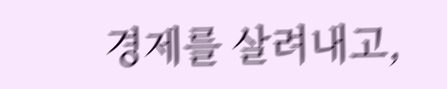경제를 살려내고,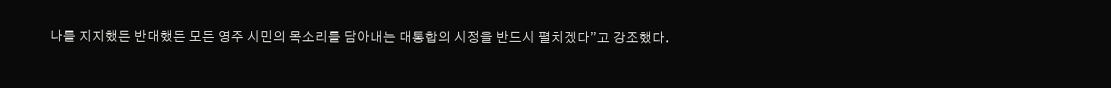나를 지지했든 반대했든 모든 영주 시민의 목소리를 담아내는 대통합의 시정을 반드시 펼치겠다”고 강조했다.